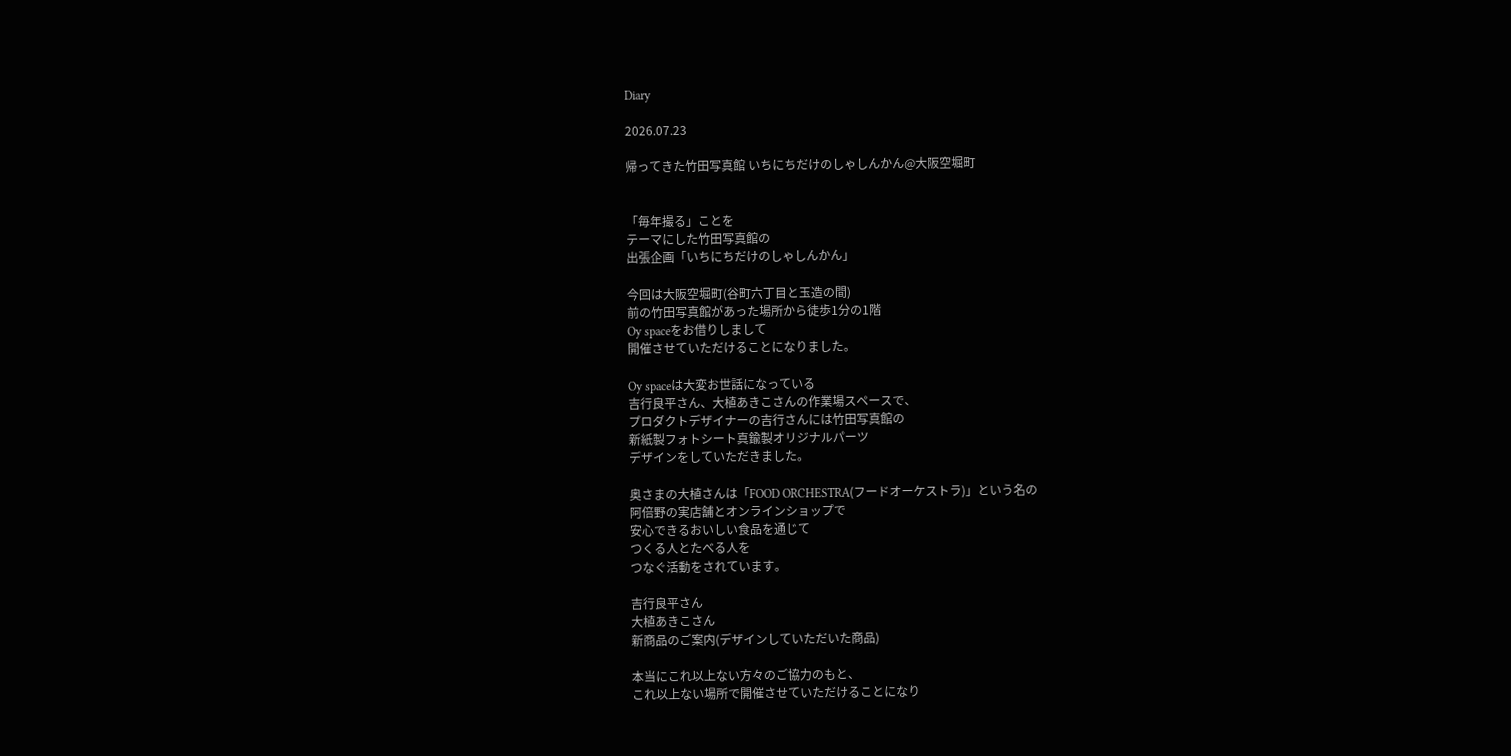Diary

2026.07.23

帰ってきた竹田写真館 いちにちだけのしゃしんかん@大阪空堀町


「毎年撮る」ことを
テーマにした竹田写真館の
出張企画「いちにちだけのしゃしんかん」

今回は大阪空堀町(谷町六丁目と玉造の間)
前の竹田写真館があった場所から徒歩1分の1階
Oy spaceをお借りしまして
開催させていただけることになりました。

Oy spaceは大変お世話になっている
吉行良平さん、大植あきこさんの作業場スペースで、
プロダクトデザイナーの吉行さんには竹田写真館の
新紙製フォトシート真鍮製オリジナルパーツ
デザインをしていただきました。

奥さまの大植さんは「FOOD ORCHESTRA(フードオーケストラ)」という名の
阿倍野の実店舗とオンラインショップで
安心できるおいしい食品を通じて
つくる人とたべる人を
つなぐ活動をされています。

吉行良平さん
大植あきこさん
新商品のご案内(デザインしていただいた商品)

本当にこれ以上ない方々のご協力のもと、
これ以上ない場所で開催させていただけることになり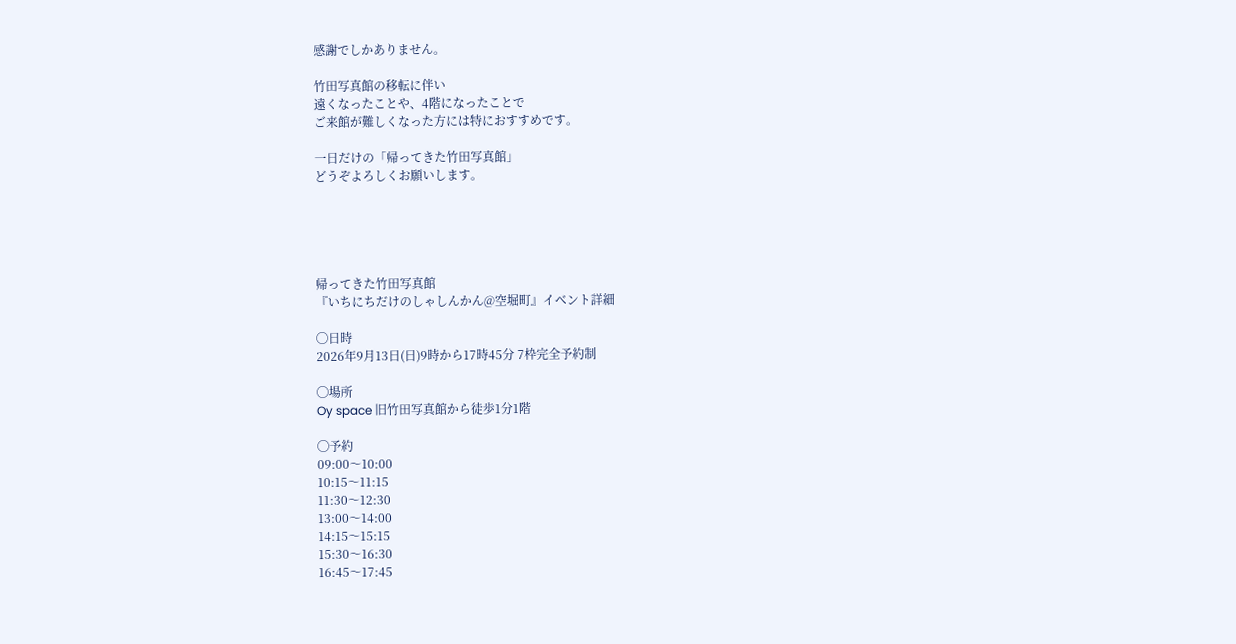感謝でしかありません。

竹田写真館の移転に伴い
遠くなったことや、4階になったことで
ご来館が難しくなった方には特におすすめです。

一日だけの「帰ってきた竹田写真館」
どうぞよろしくお願いします。





帰ってきた竹田写真館
『いちにちだけのしゃしんかん@空堀町』イベント詳細

◯日時
2026年9月13日(日)9時から17時45分 7枠完全予約制

◯場所
Oy space 旧竹田写真館から徒歩1分1階

◯予約
09:00〜10:00
10:15〜11:15
11:30〜12:30
13:00〜14:00
14:15〜15:15
15:30〜16:30
16:45〜17:45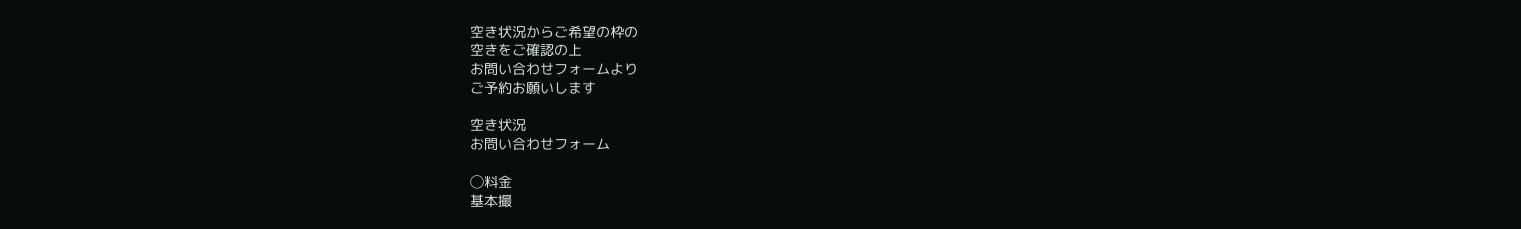空き状況からご希望の枠の
空きをご確認の上
お問い合わせフォームより
ご予約お願いします

空き状況
お問い合わせフォーム

◯料金
基本撮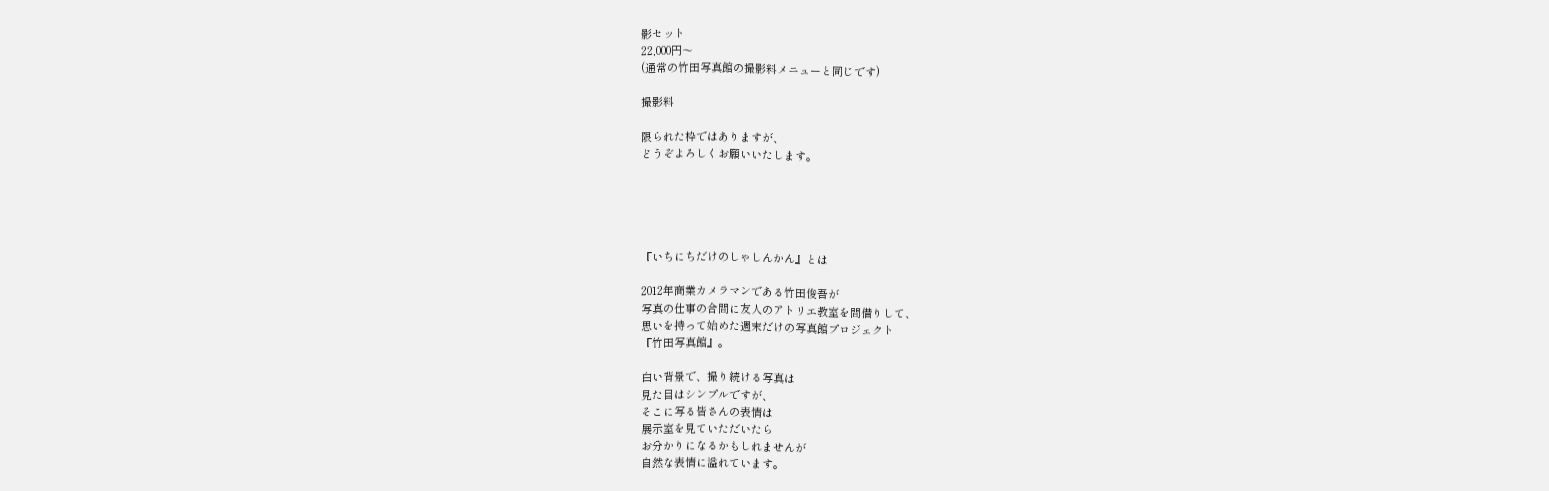影セット
22,000円〜
(通常の竹田写真館の撮影料メニューと同じです)

撮影料

限られた枠ではありますが、
どうぞよろしくお願いいたします。





『いちにちだけのしゃしんかん』とは

2012年商業カメラマンである竹田俊吾が
写真の仕事の合間に友人のアトリエ教室を間借りして、
思いを持って始めた週末だけの写真館プロジェクト
『竹田写真館』。

白い背景で、撮り続ける写真は
見た目はシンプルですが、
そこに写る皆さんの表情は
展示室を見ていただいたら
お分かりになるかもしれませんが
自然な表情に溢れています。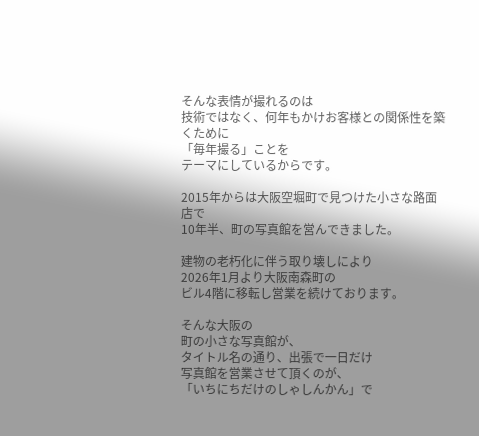そんな表情が撮れるのは
技術ではなく、何年もかけお客様との関係性を築くために
「毎年撮る」ことを
テーマにしているからです。

2015年からは大阪空堀町で見つけた小さな路面店で
10年半、町の写真館を営んできました。

建物の老朽化に伴う取り壊しにより
2026年1月より大阪南森町の
ビル4階に移転し営業を続けております。

そんな大阪の
町の小さな写真館が、
タイトル名の通り、出張で一日だけ
写真館を営業させて頂くのが、
「いちにちだけのしゃしんかん」で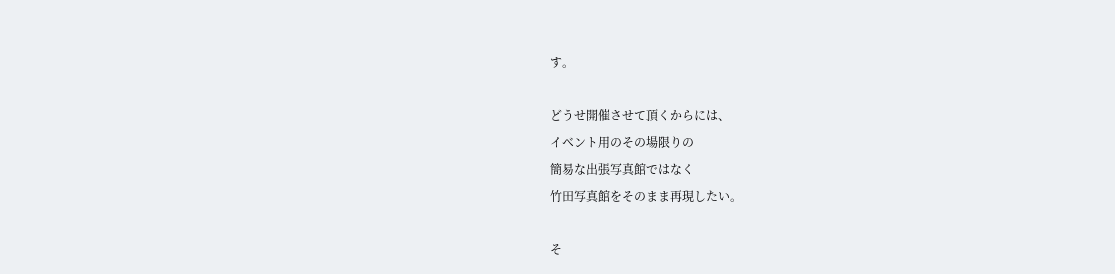す。

どうせ開催させて頂くからには、
イベント用のその場限りの
簡易な出張写真館ではなく
竹田写真館をそのまま再現したい。

そ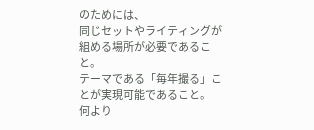のためには、
同じセットやライティングが組める場所が必要であること。
テーマである「毎年撮る」ことが実現可能であること。
何より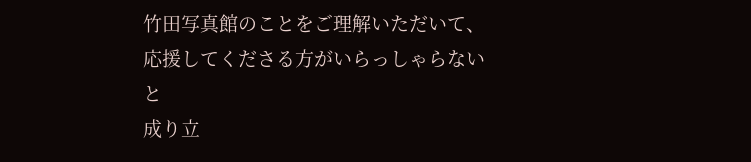竹田写真館のことをご理解いただいて、
応援してくださる方がいらっしゃらないと
成り立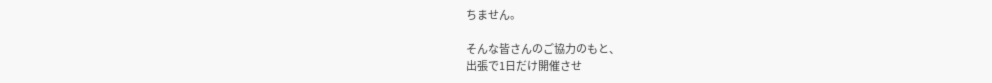ちません。

そんな皆さんのご協力のもと、
出張で1日だけ開催させ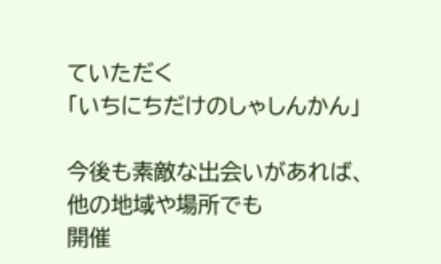ていただく
「いちにちだけのしゃしんかん」

今後も素敵な出会いがあれば、
他の地域や場所でも
開催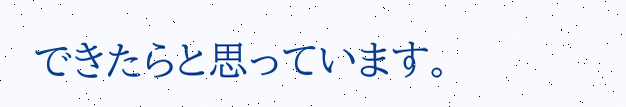できたらと思っています。